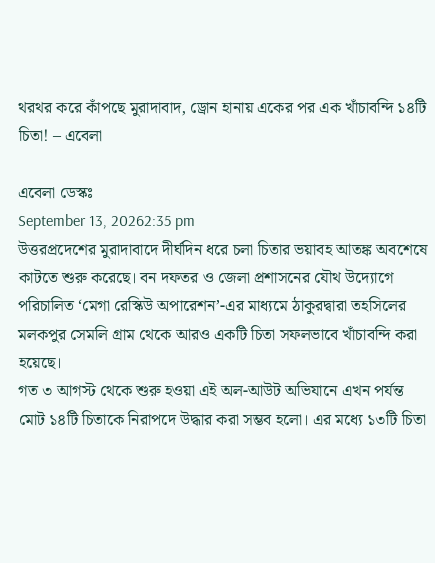থরথর করে কাঁপছে মুরাদাবাদ, ড্রোন হানায় একের পর এক খাঁচাবন্দি ১৪টি চিতা! – এবেলা

এবেলা ডেস্কঃ
September 13, 20262:35 pm
উত্তরপ্রদেশের মুরাদাবাদে দীর্ঘদিন ধরে চলা চিতার ভয়াবহ আতঙ্ক অবশেষে কাটতে শুরু করেছে। বন দফতর ও জেলা প্রশাসনের যৌথ উদ্যোগে পরিচালিত ‘মেগা রেস্কিউ অপারেশন’-এর মাধ্যমে ঠাকুরদ্বারা তহসিলের মলকপুর সেমলি গ্রাম থেকে আরও একটি চিতা সফলভাবে খাঁচাবন্দি করা হয়েছে।
গত ৩ আগস্ট থেকে শুরু হওয়া এই অল-আউট অভিযানে এখন পর্যন্ত মোট ১৪টি চিতাকে নিরাপদে উদ্ধার করা সম্ভব হলো। এর মধ্যে ১৩টি চিতা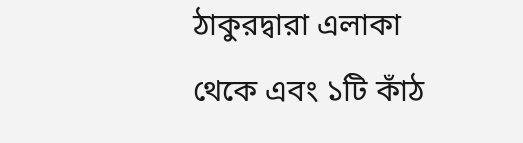ঠাকুরদ্বারা এলাকা থেকে এবং ১টি কাঁঠ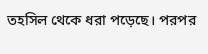তহসিল থেকে ধরা পড়েছে। পরপর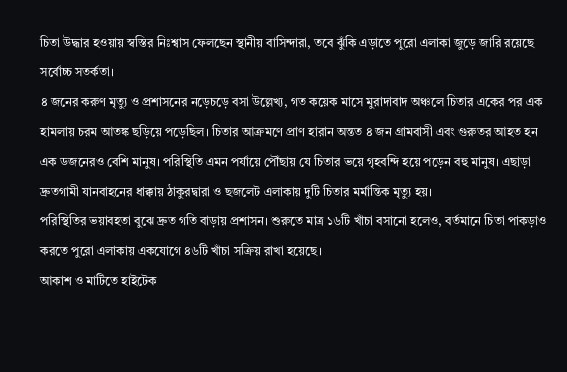চিতা উদ্ধার হওয়ায় স্বস্তির নিঃশ্বাস ফেলছেন স্থানীয় বাসিন্দারা, তবে ঝুঁকি এড়াতে পুরো এলাকা জুড়ে জারি রয়েছে সর্বোচ্চ সতর্কতা।
৪ জনের করুণ মৃত্যু ও প্রশাসনের নড়েচড়ে বসা উল্লেখ্য, গত কয়েক মাসে মুরাদাবাদ অঞ্চলে চিতার একের পর এক হামলায় চরম আতঙ্ক ছড়িয়ে পড়েছিল। চিতার আক্রমণে প্রাণ হারান অন্তত ৪ জন গ্রামবাসী এবং গুরুতর আহত হন এক ডজনেরও বেশি মানুষ। পরিস্থিতি এমন পর্যায়ে পৌঁছায় যে চিতার ভয়ে গৃহবন্দি হয়ে পড়েন বহু মানুষ। এছাড়া দ্রুতগামী যানবাহনের ধাক্কায় ঠাকুরদ্বারা ও ছজলেট এলাকায় দুটি চিতার মর্মান্তিক মৃত্যু হয়।
পরিস্থিতির ভয়াবহতা বুঝে দ্রুত গতি বাড়ায় প্রশাসন। শুরুতে মাত্র ১৬টি খাঁচা বসানো হলেও, বর্তমানে চিতা পাকড়াও করতে পুরো এলাকায় একযোগে ৪৬টি খাঁচা সক্রিয় রাখা হয়েছে।
আকাশ ও মাটিতে হাইটেক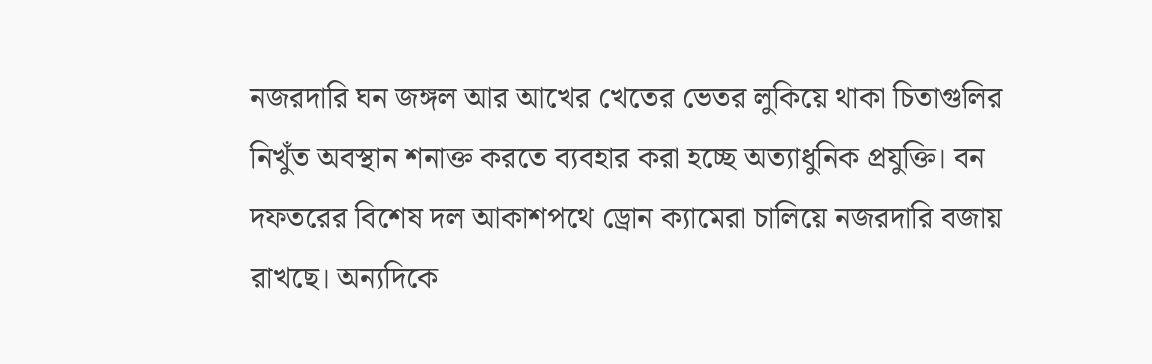নজরদারি ঘন জঙ্গল আর আখের খেতের ভেতর লুকিয়ে থাকা চিতাগুলির নিখুঁত অবস্থান শনাক্ত করতে ব্যবহার করা হচ্ছে অত্যাধুনিক প্রযুক্তি। বন দফতরের বিশেষ দল আকাশপথে ড্রোন ক্যামেরা চালিয়ে নজরদারি বজায় রাখছে। অন্যদিকে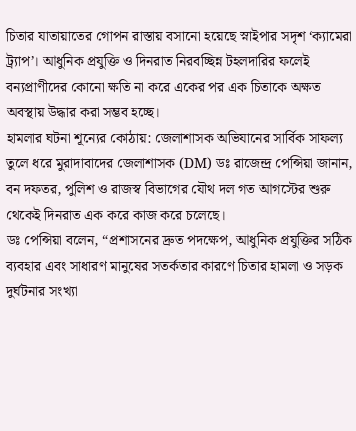চিতার যাতায়াতের গোপন রাস্তায় বসানো হয়েছে স্নাইপার সদৃশ ‘ক্যামেরা ট্র্যাপ’। আধুনিক প্রযুক্তি ও দিনরাত নিরবচ্ছিন্ন টহলদারির ফলেই বন্যপ্রাণীদের কোনো ক্ষতি না করে একের পর এক চিতাকে অক্ষত অবস্থায় উদ্ধার করা সম্ভব হচ্ছে।
হামলার ঘটনা শূন্যের কোঠায়: জেলাশাসক অভিযানের সার্বিক সাফল্য তুলে ধরে মুরাদাবাদের জেলাশাসক (DM) ডঃ রাজেন্দ্র পেন্সিয়া জানান, বন দফতর, পুলিশ ও রাজস্ব বিভাগের যৌথ দল গত আগস্টের শুরু থেকেই দিনরাত এক করে কাজ করে চলেছে।
ডঃ পেন্সিয়া বলেন, “প্রশাসনের দ্রুত পদক্ষেপ, আধুনিক প্রযুক্তির সঠিক ব্যবহার এবং সাধারণ মানুষের সতর্কতার কারণে চিতার হামলা ও সড়ক দুর্ঘটনার সংখ্যা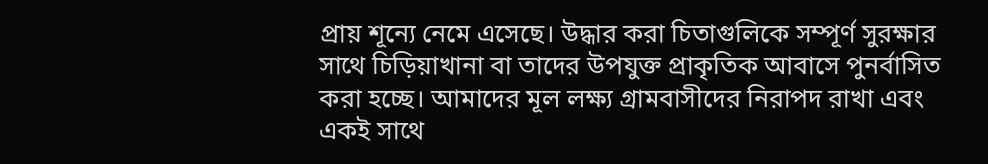প্রায় শূন্যে নেমে এসেছে। উদ্ধার করা চিতাগুলিকে সম্পূর্ণ সুরক্ষার সাথে চিড়িয়াখানা বা তাদের উপযুক্ত প্রাকৃতিক আবাসে পুনর্বাসিত করা হচ্ছে। আমাদের মূল লক্ষ্য গ্রামবাসীদের নিরাপদ রাখা এবং একই সাথে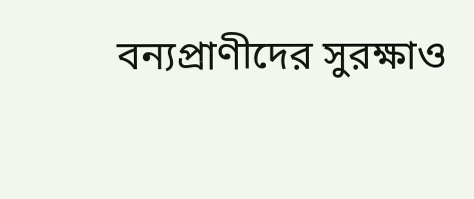বন্যপ্রাণীদের সুরক্ষাও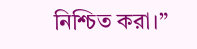নিশ্চিত করা।”